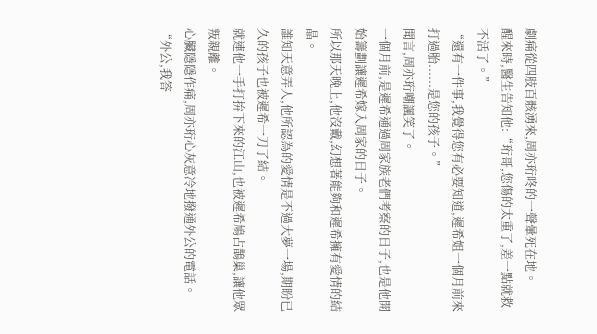劇痛從四肢百骸湧來,周亦珩咚的一聲暈死在地。
醒來時,醫生告知他:“珩哥,您傷的太重了,差一點就救不活了。”
“還有一件事,我覺得您有必要知道,遲希姐一個月前來打過胎......是您的孩子。”
聞言,周亦珩嘲諷笑了。
一個月前,是遲希通過周家族老們考察的日子,也是他開始籌劃讓遲希嫁入周家的日子。
所以那天晚上,他沒戴,幻想著能夠和遲希擁有愛情的結晶。
誰知天意弄人,他所認為的愛情是不過大夢一場,期盼已久的孩子也被遲希一刀了結。
就連他一手打拚下來的江山,也被遲希鳩占鵲巢,讓他眾叛親離。
心臟隱隱作痛,周亦珩心灰意冷地撥通外公的電話。
“外公,我答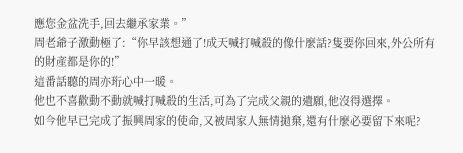應您金盆洗手,回去繼承家業。”
周老爺子激動極了:“你早該想通了!成天喊打喊殺的像什麼話?隻要你回來,外公所有的財產都是你的!”
這番話聽的周亦珩心中一暖。
他也不喜歡動不動就喊打喊殺的生活,可為了完成父親的遺願,他沒得選擇。
如今他早已完成了振興周家的使命,又被周家人無情拋棄,還有什麼必要留下來呢?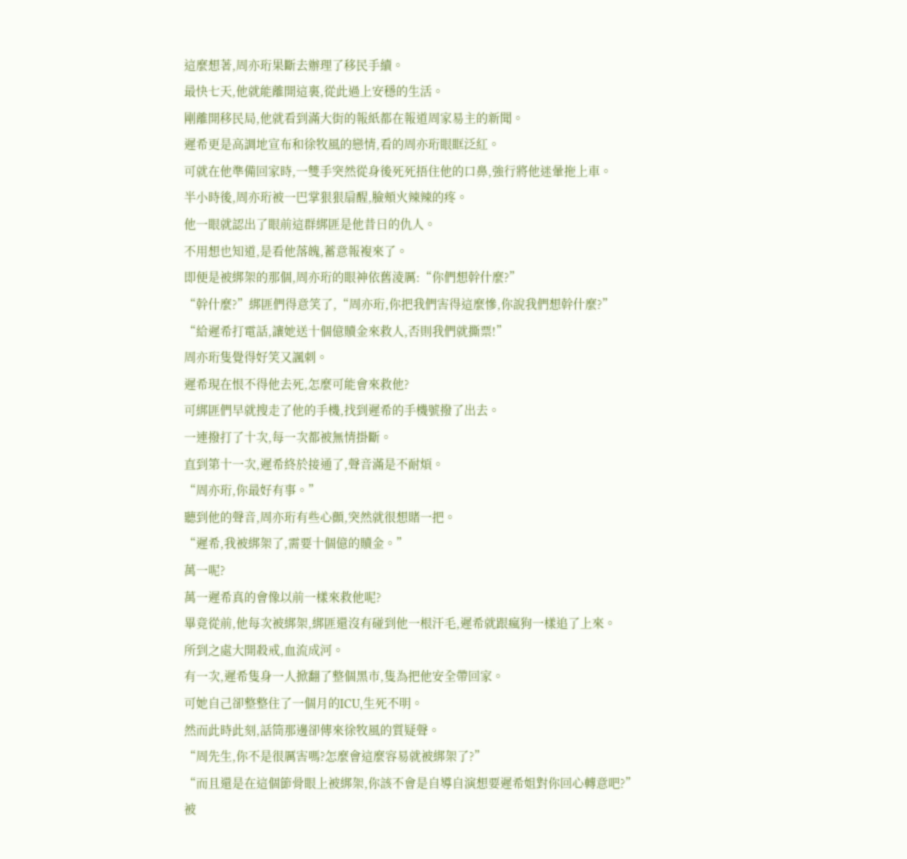這麼想著,周亦珩果斷去辦理了移民手續。
最快七天,他就能離開這裏,從此過上安穩的生活。
剛離開移民局,他就看到滿大街的報紙都在報道周家易主的新聞。
遲希更是高調地宣布和徐牧風的戀情,看的周亦珩眼眶泛紅。
可就在他準備回家時,一雙手突然從身後死死捂住他的口鼻,強行將他迷暈拖上車。
半小時後,周亦珩被一巴掌狠狠扇醒,臉頰火辣辣的疼。
他一眼就認出了眼前這群綁匪是他昔日的仇人。
不用想也知道,是看他落魄,蓄意報複來了。
即便是被綁架的那個,周亦珩的眼神依舊淩厲:“你們想幹什麼?”
“幹什麼?”綁匪們得意笑了,“周亦珩,你把我們害得這麼慘,你說我們想幹什麼?”
“給遲希打電話,讓她送十個億贖金來救人,否則我們就撕票!”
周亦珩隻覺得好笑又諷刺。
遲希現在恨不得他去死,怎麼可能會來救他?
可綁匪們早就搜走了他的手機,找到遲希的手機號撥了出去。
一連撥打了十次,每一次都被無情掛斷。
直到第十一次,遲希終於接通了,聲音滿是不耐煩。
“周亦珩,你最好有事。”
聽到他的聲音,周亦珩有些心顫,突然就很想賭一把。
“遲希,我被綁架了,需要十個億的贖金。”
萬一呢?
萬一遲希真的會像以前一樣來救他呢?
畢竟從前,他每次被綁架,綁匪還沒有碰到他一根汗毛,遲希就跟瘋狗一樣追了上來。
所到之處大開殺戒,血流成河。
有一次,遲希隻身一人掀翻了整個黑市,隻為把他安全帶回家。
可她自己卻整整住了一個月的ICU,生死不明。
然而此時此刻,話筒那邊卻傳來徐牧風的質疑聲。
“周先生,你不是很厲害嗎?怎麼會這麼容易就被綁架了?”
“而且還是在這個節骨眼上被綁架,你該不會是自導自演想要遲希姐對你回心轉意吧?”
被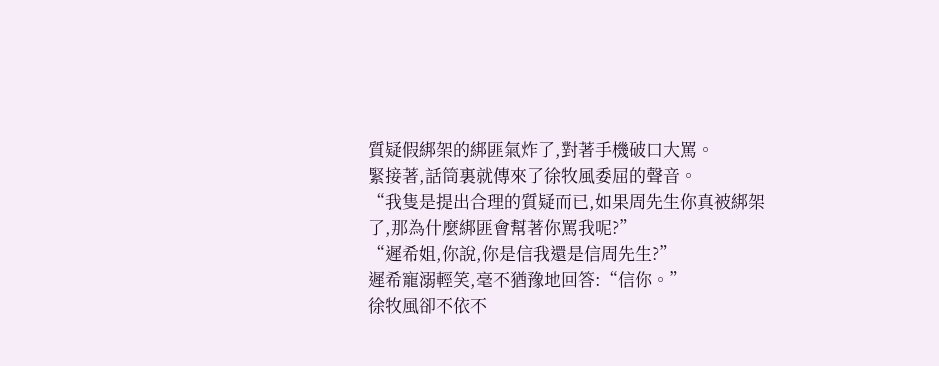質疑假綁架的綁匪氣炸了,對著手機破口大罵。
緊接著,話筒裏就傳來了徐牧風委屈的聲音。
“我隻是提出合理的質疑而已,如果周先生你真被綁架了,那為什麼綁匪會幫著你罵我呢?”
“遲希姐,你說,你是信我還是信周先生?”
遲希寵溺輕笑,毫不猶豫地回答:“信你。”
徐牧風卻不依不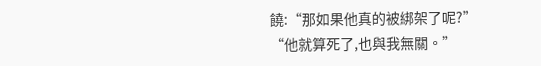饒:“那如果他真的被綁架了呢?”
“他就算死了,也與我無關。”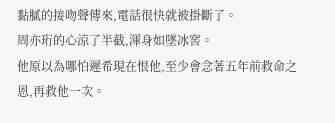黏膩的接吻聲傳來,電話很快就被掛斷了。
周亦珩的心涼了半截,渾身如墜冰窖。
他原以為哪怕遲希現在恨他,至少會念著五年前救命之恩,再救他一次。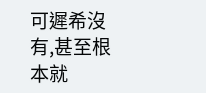可遲希沒有,甚至根本就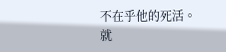不在乎他的死活。
就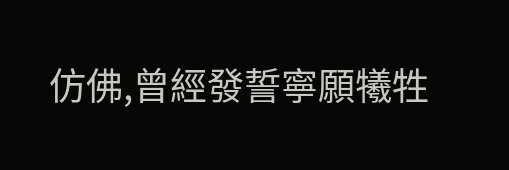仿佛,曾經發誓寧願犧牲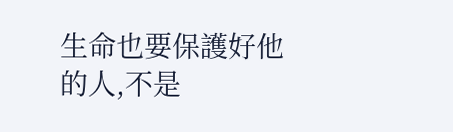生命也要保護好他的人,不是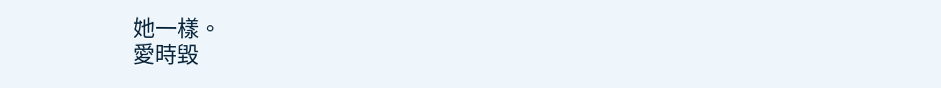她一樣。
愛時毀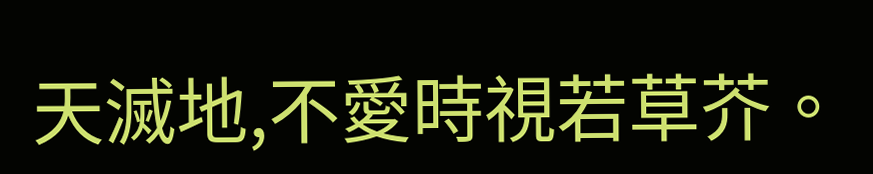天滅地,不愛時視若草芥。